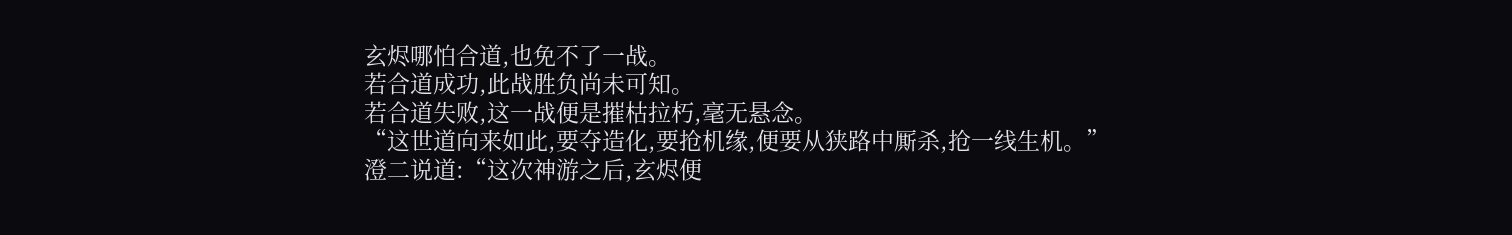玄烬哪怕合道,也免不了一战。
若合道成功,此战胜负尚未可知。
若合道失败,这一战便是摧枯拉朽,毫无悬念。
“这世道向来如此,要夺造化,要抢机缘,便要从狭路中厮杀,抢一线生机。”
澄二说道:“这次神游之后,玄烬便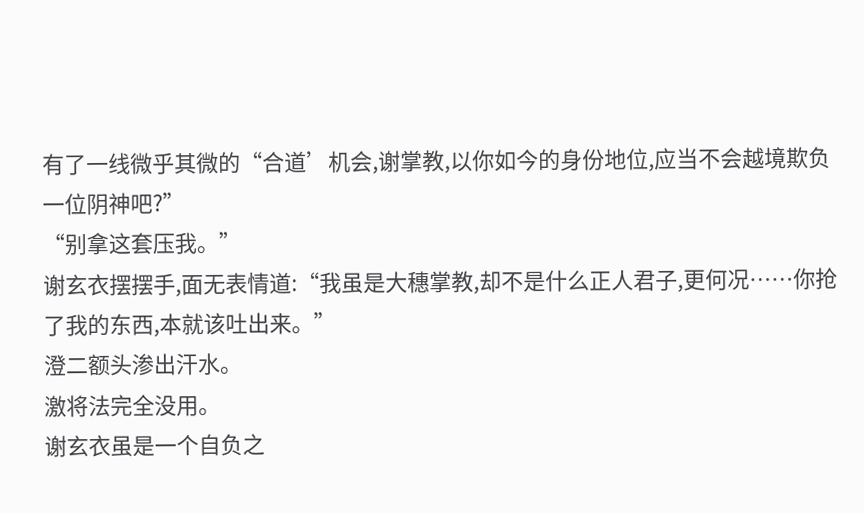有了一线微乎其微的“合道’机会,谢掌教,以你如今的身份地位,应当不会越境欺负一位阴神吧?”
“别拿这套压我。”
谢玄衣摆摆手,面无表情道:“我虽是大穗掌教,却不是什么正人君子,更何况……你抢了我的东西,本就该吐出来。”
澄二额头渗出汗水。
激将法完全没用。
谢玄衣虽是一个自负之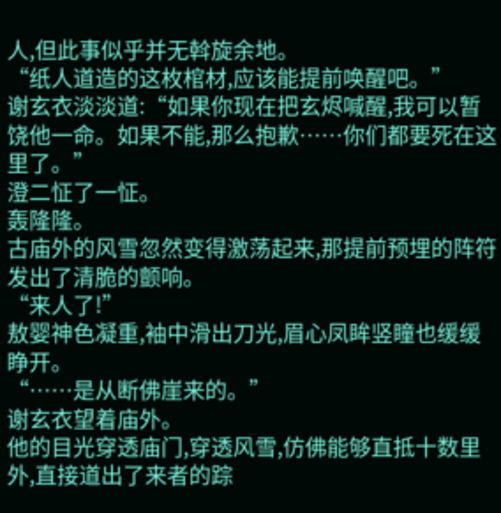人,但此事似乎并无斡旋余地。
“纸人道造的这枚棺材,应该能提前唤醒吧。”
谢玄衣淡淡道:“如果你现在把玄烬喊醒,我可以暂饶他一命。如果不能,那么抱歉……你们都要死在这里了。”
澄二怔了一怔。
轰隆隆。
古庙外的风雪忽然变得激荡起来,那提前预埋的阵符发出了清脆的颤响。
“来人了!”
敖婴神色凝重,袖中滑出刀光,眉心凤眸竖瞳也缓缓睁开。
“……是从断佛崖来的。”
谢玄衣望着庙外。
他的目光穿透庙门,穿透风雪,仿佛能够直抵十数里外,直接道出了来者的踪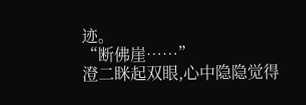迹。
“断佛崖……”
澄二眯起双眼,心中隐隐觉得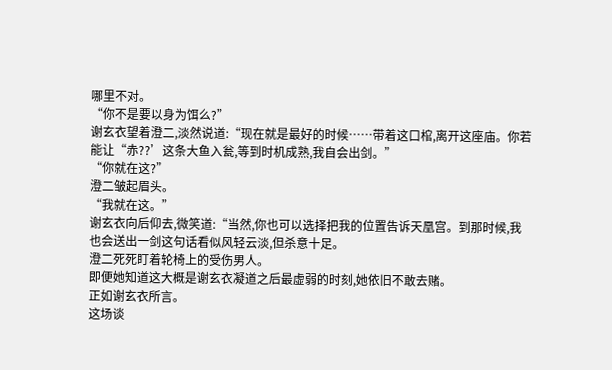哪里不对。
“你不是要以身为饵么?”
谢玄衣望着澄二,淡然说道:“现在就是最好的时候……带着这口棺,离开这座庙。你若能让“赤??’这条大鱼入瓮,等到时机成熟,我自会出剑。”
“你就在这?”
澄二皱起眉头。
“我就在这。”
谢玄衣向后仰去,微笑道:“当然,你也可以选择把我的位置告诉天凰宫。到那时候,我也会送出一剑这句话看似风轻云淡,但杀意十足。
澄二死死盯着轮椅上的受伤男人。
即便她知道这大概是谢玄衣凝道之后最虚弱的时刻,她依旧不敢去赌。
正如谢玄衣所言。
这场谈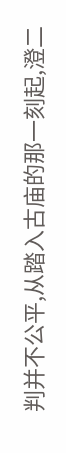判并不公平,从踏入古庙的那一刻起,澄二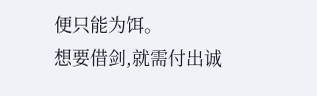便只能为饵。
想要借剑,就需付出诚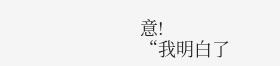意!
“我明白了